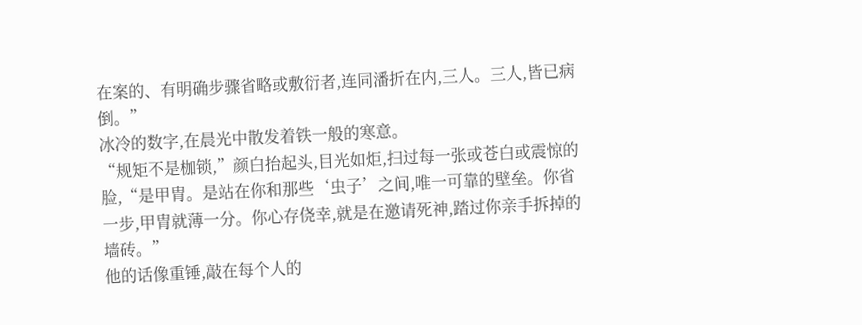在案的、有明确步骤省略或敷衍者,连同潘折在内,三人。三人,皆已病倒。”
冰冷的数字,在晨光中散发着铁一般的寒意。
“规矩不是枷锁,”颜白抬起头,目光如炬,扫过每一张或苍白或震惊的脸,“是甲胄。是站在你和那些‘虫子’之间,唯一可靠的壁垒。你省一步,甲胄就薄一分。你心存侥幸,就是在邀请死神,踏过你亲手拆掉的墙砖。”
他的话像重锤,敲在每个人的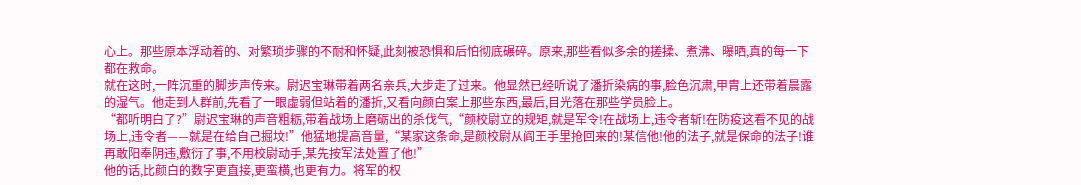心上。那些原本浮动着的、对繁琐步骤的不耐和怀疑,此刻被恐惧和后怕彻底碾碎。原来,那些看似多余的搓揉、煮沸、曝晒,真的每一下都在救命。
就在这时,一阵沉重的脚步声传来。尉迟宝琳带着两名亲兵,大步走了过来。他显然已经听说了潘折染病的事,脸色沉肃,甲胄上还带着晨露的湿气。他走到人群前,先看了一眼虚弱但站着的潘折,又看向颜白案上那些东西,最后,目光落在那些学员脸上。
“都听明白了?”尉迟宝琳的声音粗粝,带着战场上磨砺出的杀伐气,“颜校尉立的规矩,就是军令!在战场上,违令者斩!在防疫这看不见的战场上,违令者——就是在给自己掘坟!”他猛地提高音量,“某家这条命,是颜校尉从阎王手里抢回来的!某信他!他的法子,就是保命的法子!谁再敢阳奉阴违,敷衍了事,不用校尉动手,某先按军法处置了他!”
他的话,比颜白的数字更直接,更蛮横,也更有力。将军的权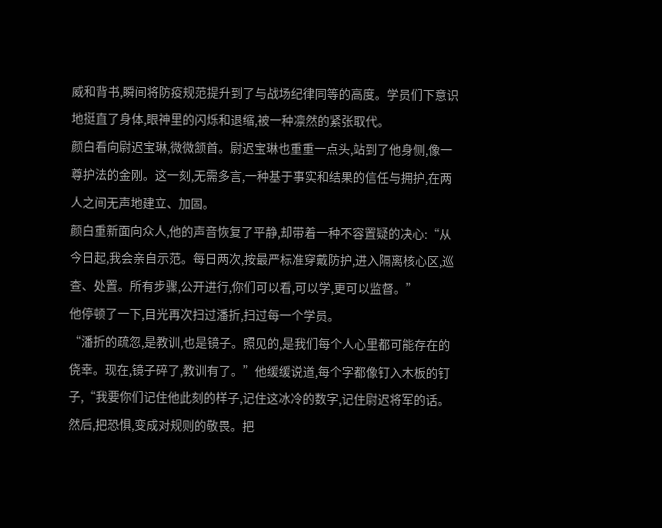威和背书,瞬间将防疫规范提升到了与战场纪律同等的高度。学员们下意识地挺直了身体,眼神里的闪烁和退缩,被一种凛然的紧张取代。
颜白看向尉迟宝琳,微微颔首。尉迟宝琳也重重一点头,站到了他身侧,像一尊护法的金刚。这一刻,无需多言,一种基于事实和结果的信任与拥护,在两人之间无声地建立、加固。
颜白重新面向众人,他的声音恢复了平静,却带着一种不容置疑的决心:“从今日起,我会亲自示范。每日两次,按最严标准穿戴防护,进入隔离核心区,巡查、处置。所有步骤,公开进行,你们可以看,可以学,更可以监督。”
他停顿了一下,目光再次扫过潘折,扫过每一个学员。
“潘折的疏忽,是教训,也是镜子。照见的,是我们每个人心里都可能存在的侥幸。现在,镜子碎了,教训有了。”他缓缓说道,每个字都像钉入木板的钉子,“我要你们记住他此刻的样子,记住这冰冷的数字,记住尉迟将军的话。然后,把恐惧,变成对规则的敬畏。把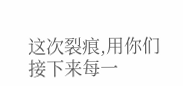这次裂痕,用你们接下来每一